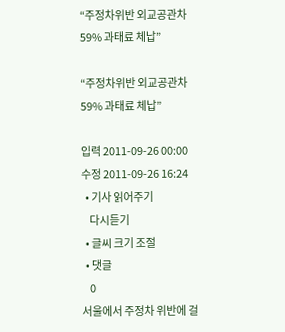“주정차위반 외교공관차 59% 과태료 체납”

“주정차위반 외교공관차 59% 과태료 체납”

입력 2011-09-26 00:00
수정 2011-09-26 16:24
  • 기사 읽어주기
    다시듣기
  • 글씨 크기 조절
  • 댓글
    0
서울에서 주정차 위반에 걸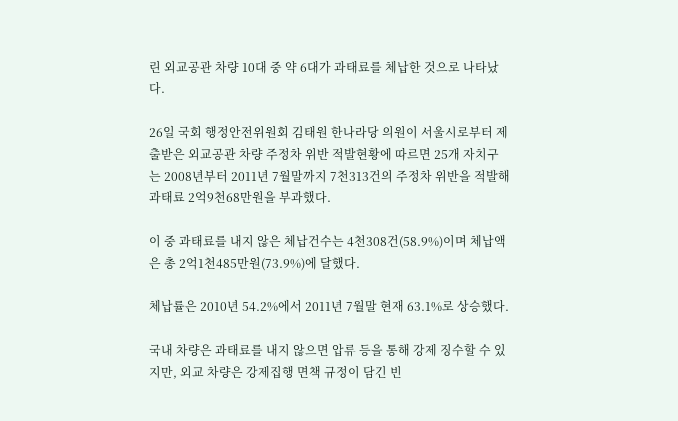린 외교공관 차량 10대 중 약 6대가 과태료를 체납한 것으로 나타났다.

26일 국회 행정안전위원회 김태원 한나라당 의원이 서울시로부터 제출받은 외교공관 차량 주정차 위반 적발현황에 따르면 25개 자치구는 2008년부터 2011년 7월말까지 7천313건의 주정차 위반을 적발해 과태료 2억9천68만원을 부과했다.

이 중 과태료를 내지 않은 체납건수는 4천308건(58.9%)이며 체납액은 총 2억1천485만원(73.9%)에 달했다.

체납률은 2010년 54.2%에서 2011년 7월말 현재 63.1%로 상승했다.

국내 차량은 과태료를 내지 않으면 압류 등을 통해 강제 징수할 수 있지만, 외교 차량은 강제집행 면책 규정이 담긴 빈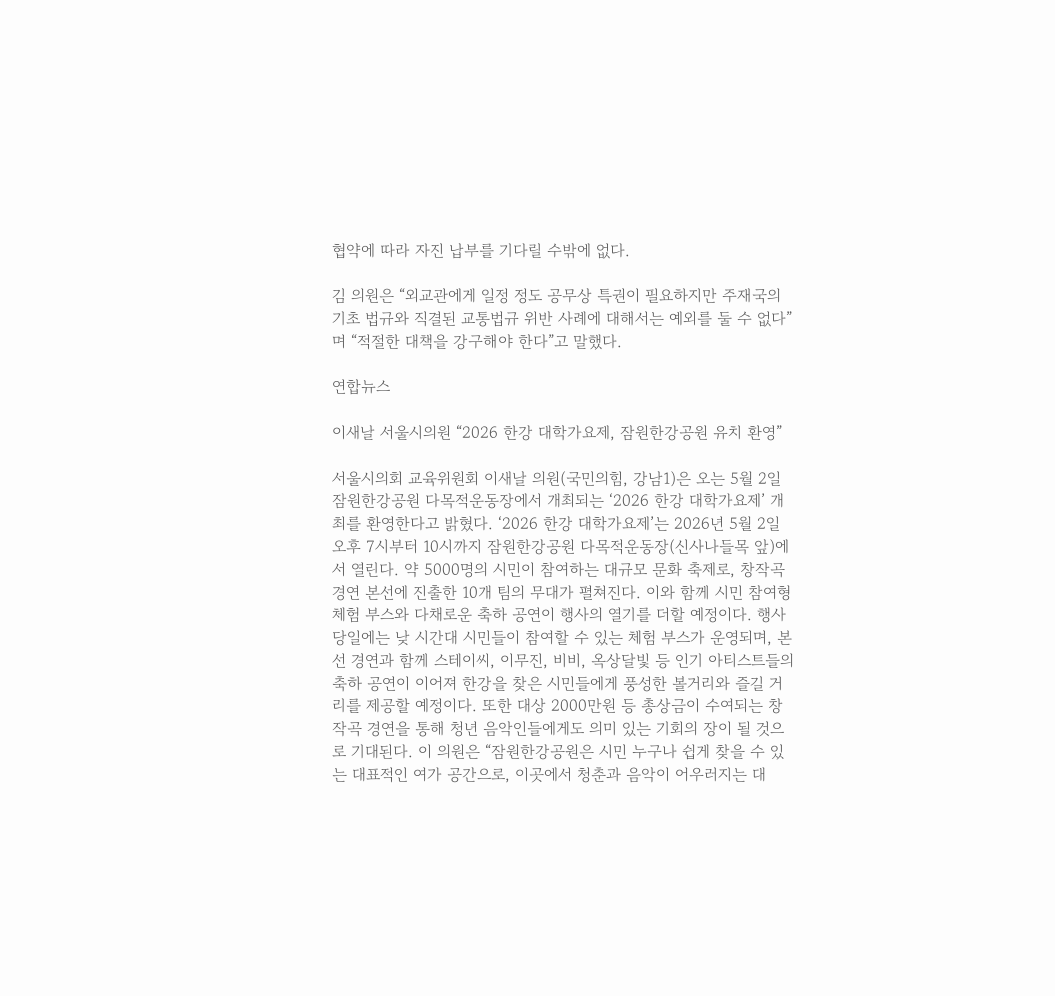협약에 따라 자진 납부를 기다릴 수밖에 없다.

김 의원은 “외교관에게 일정 정도 공무상 특권이 필요하지만 주재국의 기초 법규와 직결된 교통법규 위반 사례에 대해서는 예외를 둘 수 없다”며 “적절한 대책을 강구해야 한다”고 말했다.

연합뉴스

이새날 서울시의원 “2026 한강 대학가요제, 잠원한강공원 유치 환영”

서울시의회 교육위원회 이새날 의원(국민의힘, 강남1)은 오는 5월 2일 잠원한강공원 다목적운동장에서 개최되는 ‘2026 한강 대학가요제’ 개최를 환영한다고 밝혔다. ‘2026 한강 대학가요제’는 2026년 5월 2일 오후 7시부터 10시까지 잠원한강공원 다목적운동장(신사나들목 앞)에서 열린다. 약 5000명의 시민이 참여하는 대규모 문화 축제로, 창작곡 경연 본선에 진출한 10개 팀의 무대가 펼쳐진다. 이와 함께 시민 참여형 체험 부스와 다채로운 축하 공연이 행사의 열기를 더할 예정이다. 행사 당일에는 낮 시간대 시민들이 참여할 수 있는 체험 부스가 운영되며, 본선 경연과 함께 스테이씨, 이무진, 비비, 옥상달빛 등 인기 아티스트들의 축하 공연이 이어져 한강을 찾은 시민들에게 풍성한 볼거리와 즐길 거리를 제공할 예정이다. 또한 대상 2000만원 등 총상금이 수여되는 창작곡 경연을 통해 청년 음악인들에게도 의미 있는 기회의 장이 될 것으로 기대된다. 이 의원은 “잠원한강공원은 시민 누구나 쉽게 찾을 수 있는 대표적인 여가 공간으로, 이곳에서 청춘과 음악이 어우러지는 대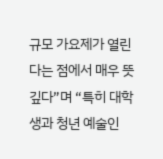규모 가요제가 열린다는 점에서 매우 뜻깊다”며 “특히 대학생과 청년 예술인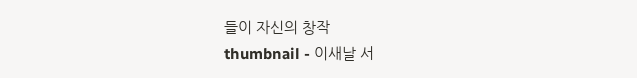들이 자신의 창작
thumbnail - 이새날 서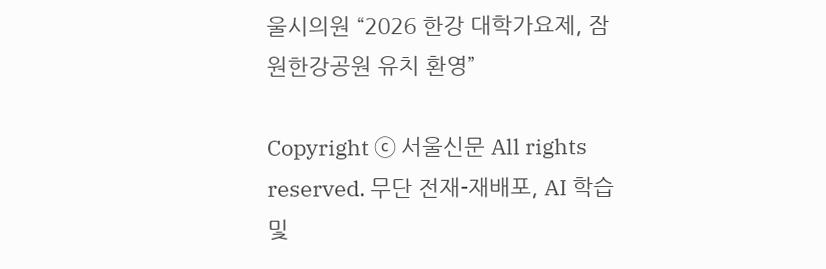울시의원 “2026 한강 대학가요제, 잠원한강공원 유치 환영”

Copyright ⓒ 서울신문 All rights reserved. 무단 전재-재배포, AI 학습 및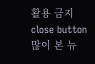활용 금지
close button
많이 본 뉴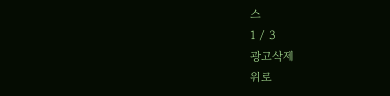스
1 / 3
광고삭제
위로